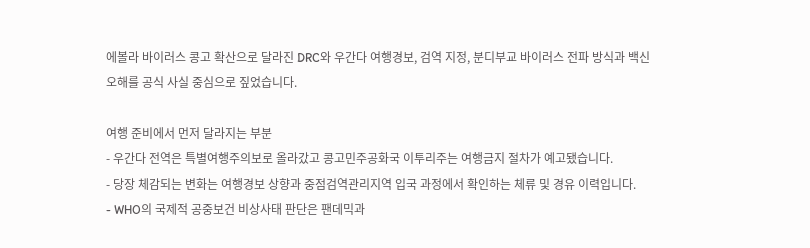에볼라 바이러스 콩고 확산으로 달라진 DRC와 우간다 여행경보, 검역 지정, 분디부교 바이러스 전파 방식과 백신 오해를 공식 사실 중심으로 짚었습니다.

여행 준비에서 먼저 달라지는 부분
- 우간다 전역은 특별여행주의보로 올라갔고 콩고민주공화국 이투리주는 여행금지 절차가 예고됐습니다.
- 당장 체감되는 변화는 여행경보 상향과 중점검역관리지역 입국 과정에서 확인하는 체류 및 경유 이력입니다.
- WHO의 국제적 공중보건 비상사태 판단은 팬데믹과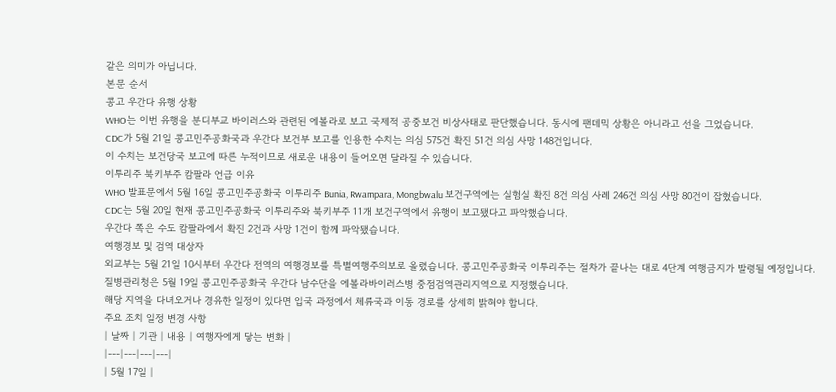같은 의미가 아닙니다.
본문 순서
콩고 우간다 유행 상황
WHO는 이번 유행을 분디부교 바이러스와 관련된 에볼라로 보고 국제적 공중보건 비상사태로 판단했습니다. 동시에 팬데믹 상황은 아니라고 선을 그었습니다.
CDC가 5월 21일 콩고민주공화국과 우간다 보건부 보고를 인용한 수치는 의심 575건 확진 51건 의심 사망 148건입니다.
이 수치는 보건당국 보고에 따른 누적이므로 새로운 내용이 들어오면 달라질 수 있습니다.
이투리주 북키부주 캄팔라 언급 이유
WHO 발표문에서 5월 16일 콩고민주공화국 이투리주 Bunia, Rwampara, Mongbwalu 보건구역에는 실험실 확진 8건 의심 사례 246건 의심 사망 80건이 잡혔습니다.
CDC는 5월 20일 현재 콩고민주공화국 이투리주와 북키부주 11개 보건구역에서 유행이 보고됐다고 파악했습니다.
우간다 쪽은 수도 캄팔라에서 확진 2건과 사망 1건이 함께 파악됐습니다.
여행경보 및 검역 대상자
외교부는 5월 21일 10시부터 우간다 전역의 여행경보를 특별여행주의보로 올렸습니다. 콩고민주공화국 이투리주는 절차가 끝나는 대로 4단계 여행금지가 발령될 예정입니다.
질병관리청은 5월 19일 콩고민주공화국 우간다 남수단을 에볼라바이러스병 중점검역관리지역으로 지정했습니다.
해당 지역을 다녀오거나 경유한 일정이 있다면 입국 과정에서 체류국과 이동 경로를 상세히 밝혀야 합니다.
주요 조치 일정 변경 사항
| 날짜 | 기관 | 내용 | 여행자에게 닿는 변화 |
|---|---|---|---|
| 5월 17일 |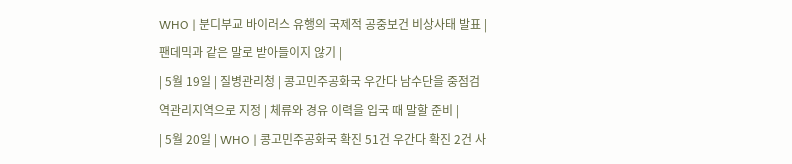WHO | 분디부교 바이러스 유행의 국제적 공중보건 비상사태 발표 | 팬데믹과 같은 말로 받아들이지 않기 |
| 5월 19일 | 질병관리청 | 콩고민주공화국 우간다 남수단을 중점검역관리지역으로 지정 | 체류와 경유 이력을 입국 때 말할 준비 |
| 5월 20일 | WHO | 콩고민주공화국 확진 51건 우간다 확진 2건 사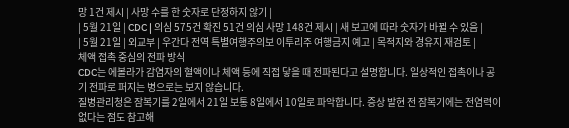망 1건 제시 | 사망 수를 한 숫자로 단정하지 않기 |
| 5월 21일 | CDC | 의심 575건 확진 51건 의심 사망 148건 제시 | 새 보고에 따라 숫자가 바뀔 수 있음 |
| 5월 21일 | 외교부 | 우간다 전역 특별여행주의보 이투리주 여행금지 예고 | 목적지와 경유지 재검토 |
체액 접촉 중심의 전파 방식
CDC는 에볼라가 감염자의 혈액이나 체액 등에 직접 닿을 때 전파된다고 설명합니다. 일상적인 접촉이나 공기 전파로 퍼지는 병으로는 보지 않습니다.
질병관리청은 잠복기를 2일에서 21일 보통 8일에서 10일로 파악합니다. 증상 발현 전 잠복기에는 전염력이 없다는 점도 참고해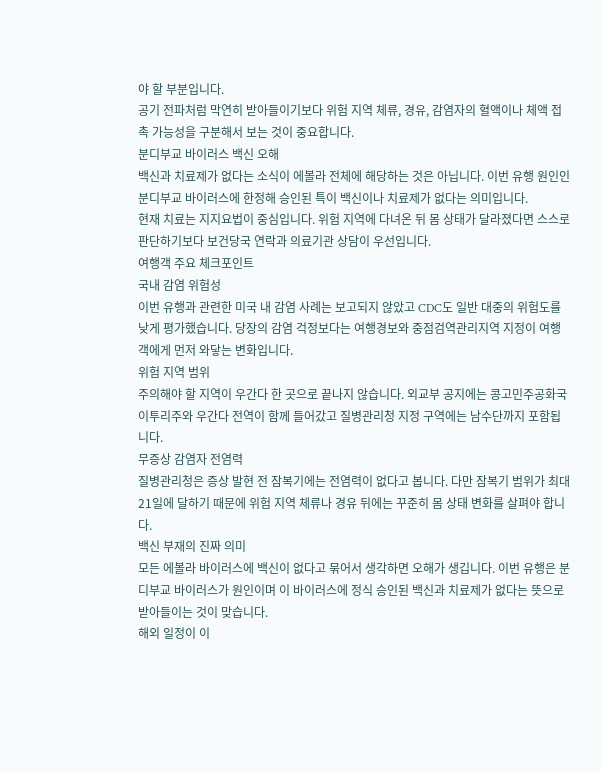야 할 부분입니다.
공기 전파처럼 막연히 받아들이기보다 위험 지역 체류, 경유, 감염자의 혈액이나 체액 접촉 가능성을 구분해서 보는 것이 중요합니다.
분디부교 바이러스 백신 오해
백신과 치료제가 없다는 소식이 에볼라 전체에 해당하는 것은 아닙니다. 이번 유행 원인인 분디부교 바이러스에 한정해 승인된 특이 백신이나 치료제가 없다는 의미입니다.
현재 치료는 지지요법이 중심입니다. 위험 지역에 다녀온 뒤 몸 상태가 달라졌다면 스스로 판단하기보다 보건당국 연락과 의료기관 상담이 우선입니다.
여행객 주요 체크포인트
국내 감염 위험성
이번 유행과 관련한 미국 내 감염 사례는 보고되지 않았고 CDC도 일반 대중의 위험도를 낮게 평가했습니다. 당장의 감염 걱정보다는 여행경보와 중점검역관리지역 지정이 여행객에게 먼저 와닿는 변화입니다.
위험 지역 범위
주의해야 할 지역이 우간다 한 곳으로 끝나지 않습니다. 외교부 공지에는 콩고민주공화국 이투리주와 우간다 전역이 함께 들어갔고 질병관리청 지정 구역에는 남수단까지 포함됩니다.
무증상 감염자 전염력
질병관리청은 증상 발현 전 잠복기에는 전염력이 없다고 봅니다. 다만 잠복기 범위가 최대 21일에 달하기 때문에 위험 지역 체류나 경유 뒤에는 꾸준히 몸 상태 변화를 살펴야 합니다.
백신 부재의 진짜 의미
모든 에볼라 바이러스에 백신이 없다고 묶어서 생각하면 오해가 생깁니다. 이번 유행은 분디부교 바이러스가 원인이며 이 바이러스에 정식 승인된 백신과 치료제가 없다는 뜻으로 받아들이는 것이 맞습니다.
해외 일정이 이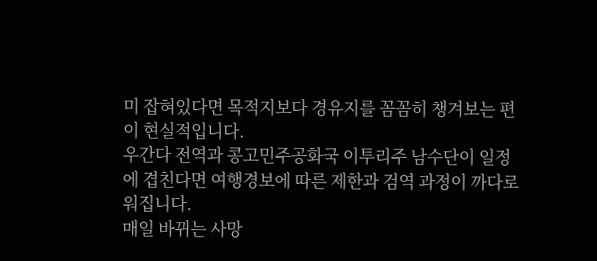미 잡혀있다면 목적지보다 경유지를 꼼꼼히 챙겨보는 편이 현실적입니다.
우간다 전역과 콩고민주공화국 이투리주 남수단이 일정에 겹친다면 여행경보에 따른 제한과 검역 과정이 까다로워집니다.
매일 바뀌는 사망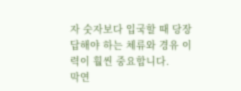자 숫자보다 입국할 때 당장 답해야 하는 체류와 경유 이력이 훨씬 중요합니다.
막연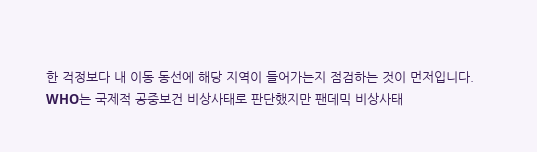한 걱정보다 내 이동 동선에 해당 지역이 들어가는지 점검하는 것이 먼저입니다.
WHO는 국제적 공중보건 비상사태로 판단했지만 팬데믹 비상사태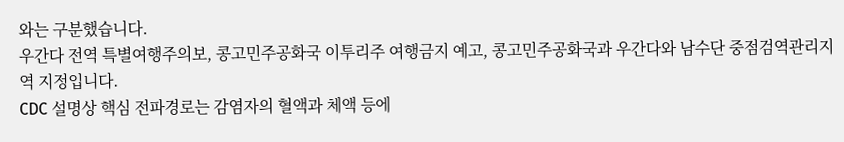와는 구분했습니다.
우간다 전역 특별여행주의보, 콩고민주공화국 이투리주 여행금지 예고, 콩고민주공화국과 우간다와 남수단 중점검역관리지역 지정입니다.
CDC 설명상 핵심 전파경로는 감염자의 혈액과 체액 등에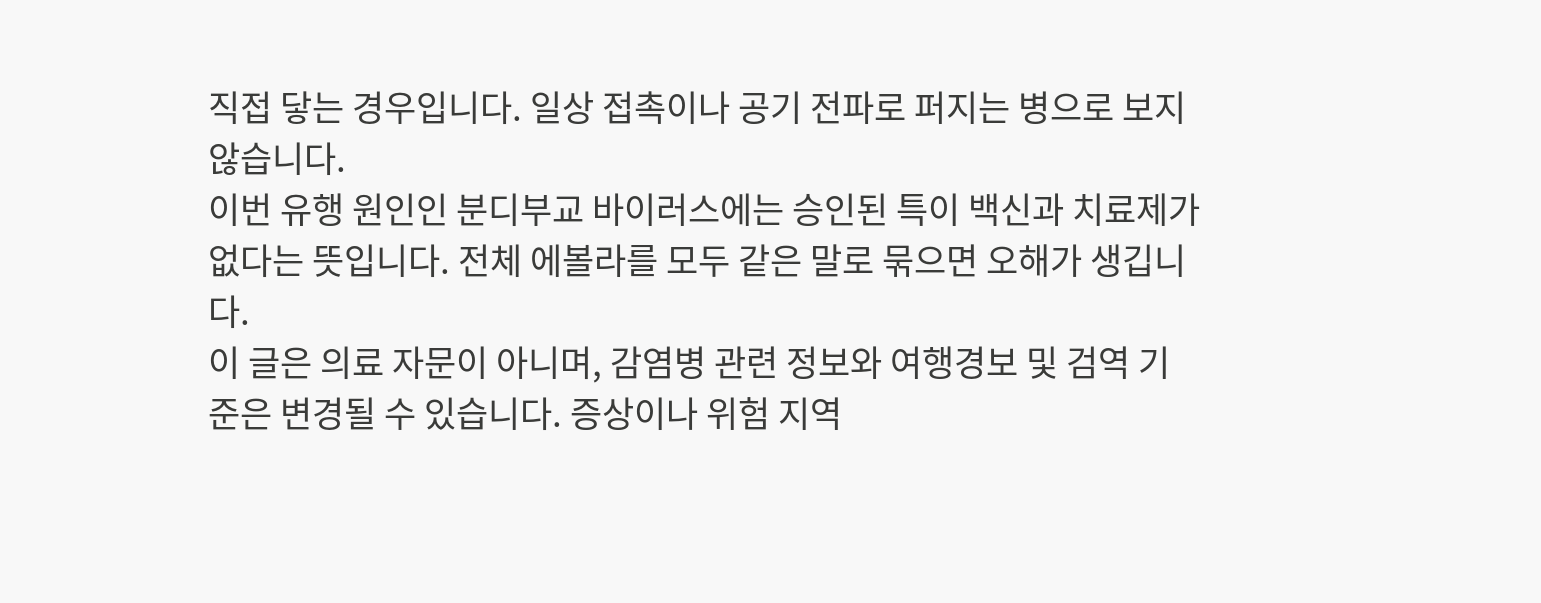직접 닿는 경우입니다. 일상 접촉이나 공기 전파로 퍼지는 병으로 보지 않습니다.
이번 유행 원인인 분디부교 바이러스에는 승인된 특이 백신과 치료제가 없다는 뜻입니다. 전체 에볼라를 모두 같은 말로 묶으면 오해가 생깁니다.
이 글은 의료 자문이 아니며, 감염병 관련 정보와 여행경보 및 검역 기준은 변경될 수 있습니다. 증상이나 위험 지역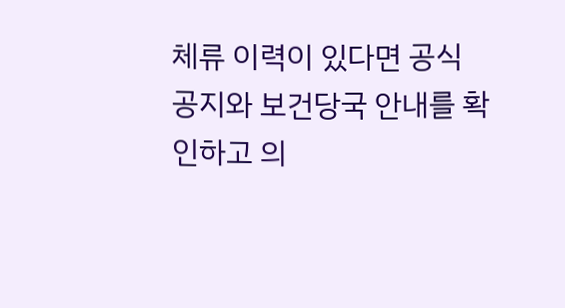체류 이력이 있다면 공식 공지와 보건당국 안내를 확인하고 의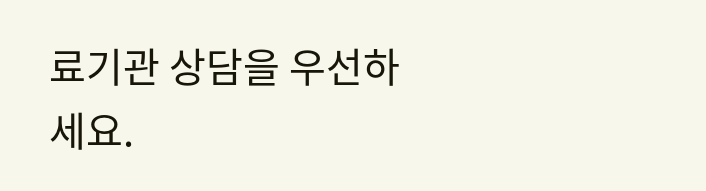료기관 상담을 우선하세요.